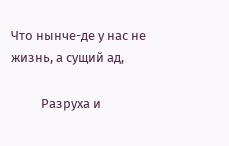Что нынче-де у нас не жизнь, а сущий ад,

          Разруха и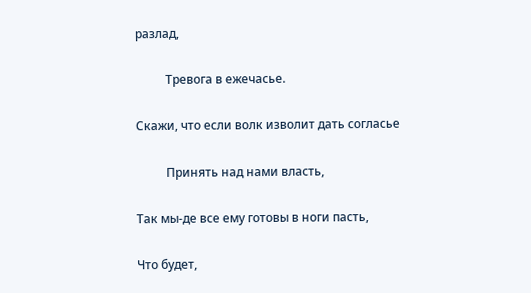разлад,

          Тревога в ежечасье.

Скажи, что если волк изволит дать согласье

          Принять над нами власть,

Так мы-де все ему готовы в ноги пасть,

Что будет,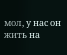мол, у нас он жить на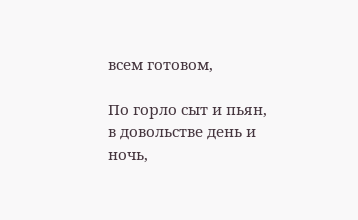всем готовом,

По горло сыт и пьян, в довольстве день и ночь,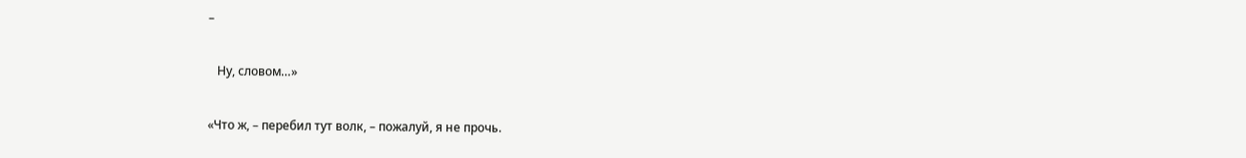–

   Ну, словом…»

«Что ж, – перебил тут волк, – пожалуй, я не прочь.